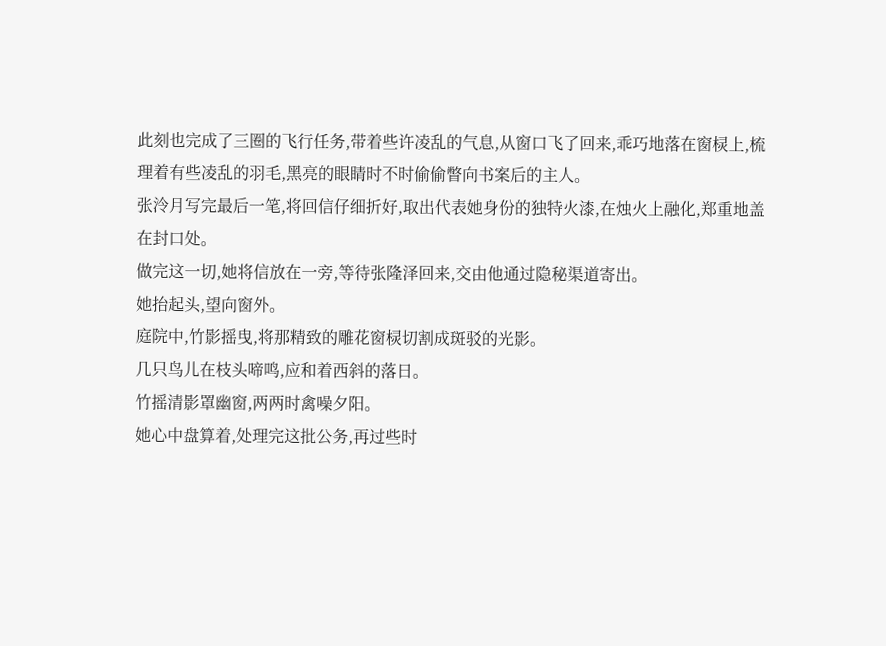此刻也完成了三圈的飞行任务,带着些许凌乱的气息,从窗口飞了回来,乖巧地落在窗棂上,梳理着有些凌乱的羽毛,黑亮的眼睛时不时偷偷瞥向书案后的主人。
张泠月写完最后一笔,将回信仔细折好,取出代表她身份的独特火漆,在烛火上融化,郑重地盖在封口处。
做完这一切,她将信放在一旁,等待张隆泽回来,交由他通过隐秘渠道寄出。
她抬起头,望向窗外。
庭院中,竹影摇曳,将那精致的雕花窗棂切割成斑驳的光影。
几只鸟儿在枝头啼鸣,应和着西斜的落日。
竹摇清影罩幽窗,两两时禽噪夕阳。
她心中盘算着,处理完这批公务,再过些时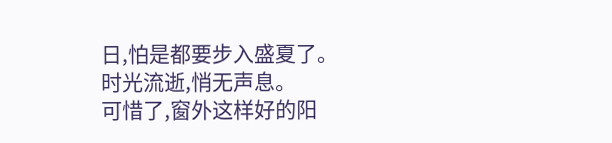日,怕是都要步入盛夏了。
时光流逝,悄无声息。
可惜了,窗外这样好的阳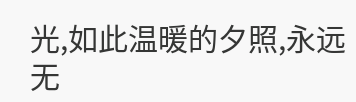光,如此温暖的夕照,永远无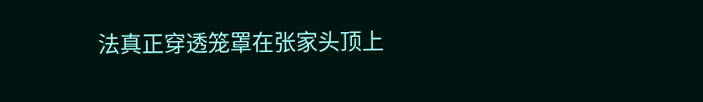法真正穿透笼罩在张家头顶上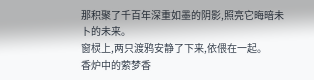那积聚了千百年深重如墨的阴影,照亮它晦暗未卜的未来。
窗棂上,两只渡鸦安静了下来,依偎在一起。
香炉中的萦梦香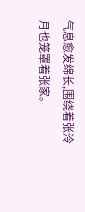气息愈发绵长,围绕着张泠月也笼罩着张家。